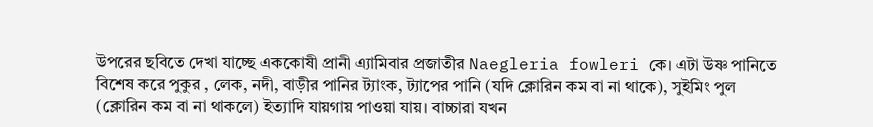উপরের ছবিতে দেখা যাচ্ছে এককোষী প্রানী এ্যামিবার প্রজাতীর Naegleria fowleri কে। এটা উষ্ণ পানিতে বিশেষ করে পুকুর , লেক, নদী, বাড়ীর পানির ট্যাংক, ট্যাপের পানি (যদি ক্লোরিন কম বা না থাকে), সুইমিং পুল (ক্লোরিন কম বা না থাকলে) ইত্যাদি যায়গায় পাওয়া যায়। বাচ্চারা যখন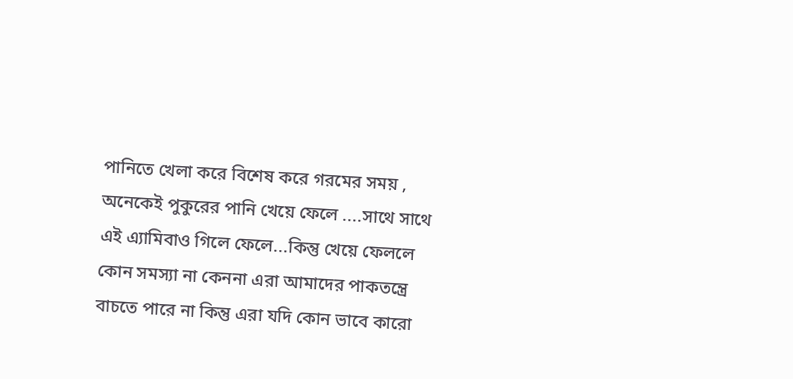পানিতে খেলা করে বিশেষ করে গরমের সময় , অনেকেই পুকুরের পানি খেয়ে ফেলে ....সাথে সাথে এই এ্যামিবাও গিলে ফেলে...কিন্তু খেয়ে ফেললে কোন সমস্যা না কেননা এরা আমাদের পাকতন্ত্রে বাচতে পারে না কিন্তু এরা যদি কোন ভাবে কারো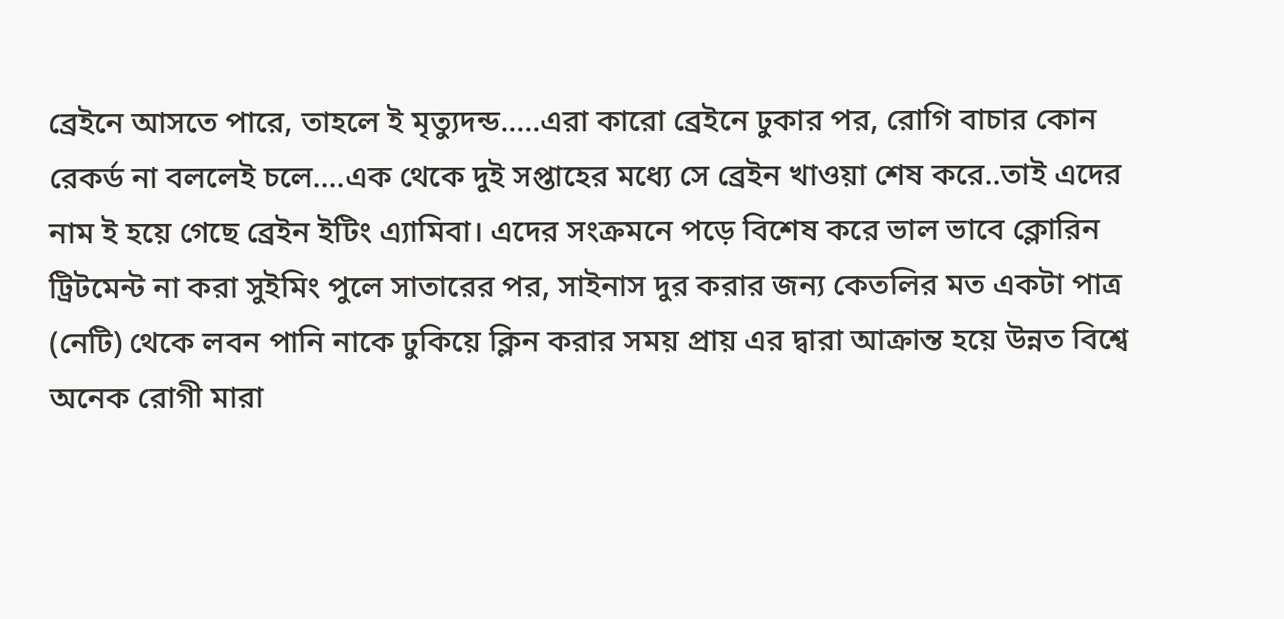ব্রেইনে আসতে পারে, তাহলে ই মৃত্যুদন্ড.....এরা কারো ব্রেইনে ঢুকার পর, রোগি বাচার কোন রেকর্ড না বললেই চলে....এক থেকে দুই সপ্তাহের মধ্যে সে ব্রেইন খাওয়া শেষ করে..তাই এদের নাম ই হয়ে গেছে ব্রেইন ইটিং এ্যামিবা। এদের সংক্রমনে পড়ে বিশেষ করে ভাল ভাবে ক্লোরিন ট্রিটমেন্ট না করা সুইমিং পুলে সাতারের পর, সাইনাস দুর করার জন্য কেতলির মত একটা পাত্র (নেটি) থেকে লবন পানি নাকে ঢুকিয়ে ক্লিন করার সময় প্রায় এর দ্বারা আক্রান্ত হয়ে উন্নত বিশ্বে অনেক রোগী মারা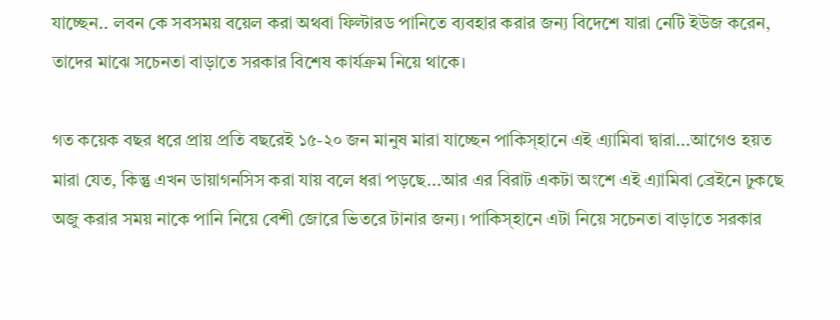যাচ্ছেন.. লবন কে সবসময় বয়েল করা অথবা ফিল্টারড পানিতে ব্যবহার করার জন্য বিদেশে যারা নেটি ইউজ করেন, তাদের মাঝে সচেনতা বাড়াতে সরকার বিশেষ কার্যক্রম নিয়ে থাকে।

গত কয়েক বছর ধরে প্রায় প্রতি বছরেই ১৫-২০ জন মানুষ মারা যাচ্ছেন পাকিস্হানে এই এ্যামিবা দ্বারা...আগেও হয়ত মারা যেত, কিন্তু এখন ডায়াগনসিস করা যায় বলে ধরা পড়ছে...আর এর বিরাট একটা অংশে এই এ্যামিবা ব্রেইনে ঢুকছে অজু করার সময় নাকে পানি নিয়ে বেশী জোরে ভিতরে টানার জন্য। পাকিস্হানে এটা নিয়ে সচেনতা বাড়াতে সরকার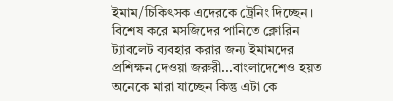ইমাম/চিকিৎসক এদেরকে ট্রেনিং দিচ্ছেন। বিশেষ করে মসজিদের পানিতে ক্লোরিন ট্যাবলেট ব্যবহার করার জন্য ইমামদের প্রশিক্ষন দেওয়া জরুরী...বাংলাদেশেও হয়ত অনেকে মারা যাচ্ছেন কিন্তু এটা কে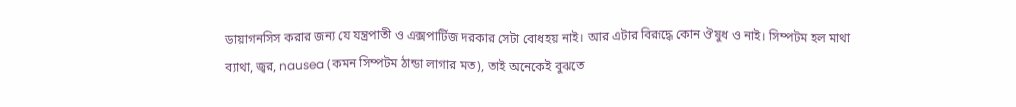ডায়াগনসিস করার জন্য যে যন্ত্রপাতী ও এক্সপার্টিজ দরকার সেটা বোধহয় নাই। আর এটার বিরূদ্ধে কোন ঔষুধ ও নাই। সিম্পটম হল মাথা ব্যাথা, জ্বর, nausea (কমন সিম্পটম ঠান্ডা লাগার মত), তাই অনেকেই বুঝতে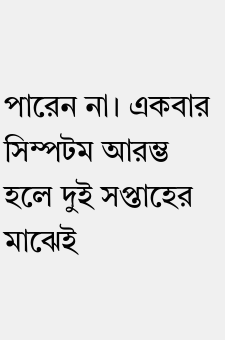পারেন না। একবার সিম্পটম আরম্ভ হলে দুই সপ্তাহের মাঝেই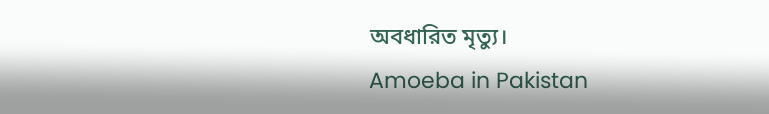অবধারিত মৃত্যু।
Amoeba in Pakistan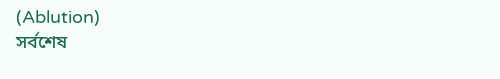(Ablution)
সর্বশেষ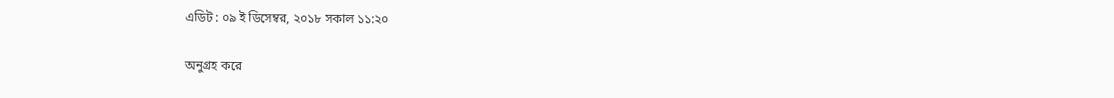এডিট : ০৯ ই ডিসেম্বর, ২০১৮ সকাল ১১:২০

অনুগ্রহ করে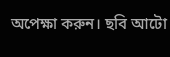অপেক্ষা করুন। ছবি আটো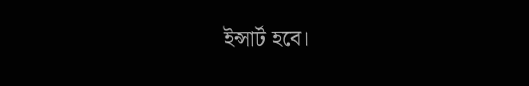ইন্সার্ট হবে।